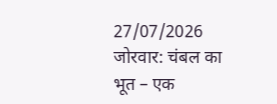27/07/2026
जोरवार: चंबल का भूत – एक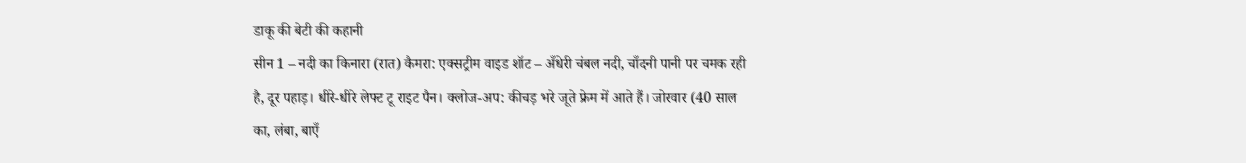डाकू की बेटी की कहानी
सीन 1 – नदी का किनारा (रात) कैमरा: एक्सट्रीम वाइड शॉट – अँधेरी चंबल नदी, चाँदनी पानी पर चमक रही है, दूर पहाड़। धीरे-धीरे लेफ्ट टू राइट पैन। क्लोज-अप: कीचड़ भरे जूते फ्रेम में आते हैं। जोरवार (40 साल का, लंबा, बाएँ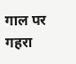गाल पर गहरा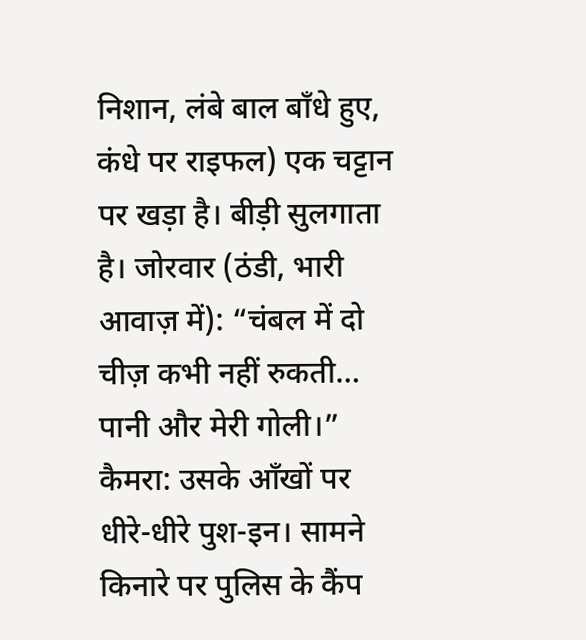निशान, लंबे बाल बाँधे हुए, कंधे पर राइफल) एक चट्टान पर खड़ा है। बीड़ी सुलगाता है। जोरवार (ठंडी, भारी आवाज़ में): “चंबल में दो चीज़ कभी नहीं रुकती… पानी और मेरी गोली।” कैमरा: उसके आँखों पर धीरे-धीरे पुश-इन। सामने किनारे पर पुलिस के कैंप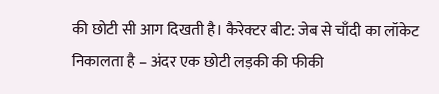की छोटी सी आग दिखती है। कैरेक्टर बीट: जेब से चाँदी का लॉकेट निकालता है – अंदर एक छोटी लड़की की फीकी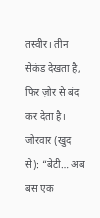तस्वीर। तीन सेकंड देखता है, फिर ज़ोर से बंद कर देता है। जोरवार (खुद से): “बेटी… अब बस एक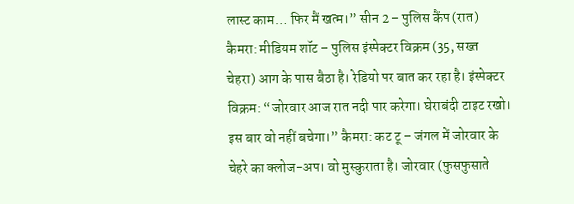लास्ट काम… फिर मैं खत्म।” सीन 2 – पुलिस कैंप (रात) कैमरा: मीडियम शॉट – पुलिस इंस्पेक्टर विक्रम (35, सख्त चेहरा) आग के पास बैठा है। रेडियो पर बात कर रहा है। इंस्पेक्टर विक्रम: “जोरवार आज रात नदी पार करेगा। घेराबंदी टाइट रखो। इस बार वो नहीं बचेगा।” कैमरा: कट टू – जंगल में जोरवार के चेहरे का क्लोज-अप। वो मुस्कुराता है। जोरवार (फुसफुसाते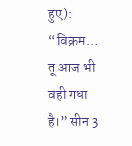हुए): “विक्रम… तू आज भी वही गधा है।” सीन 3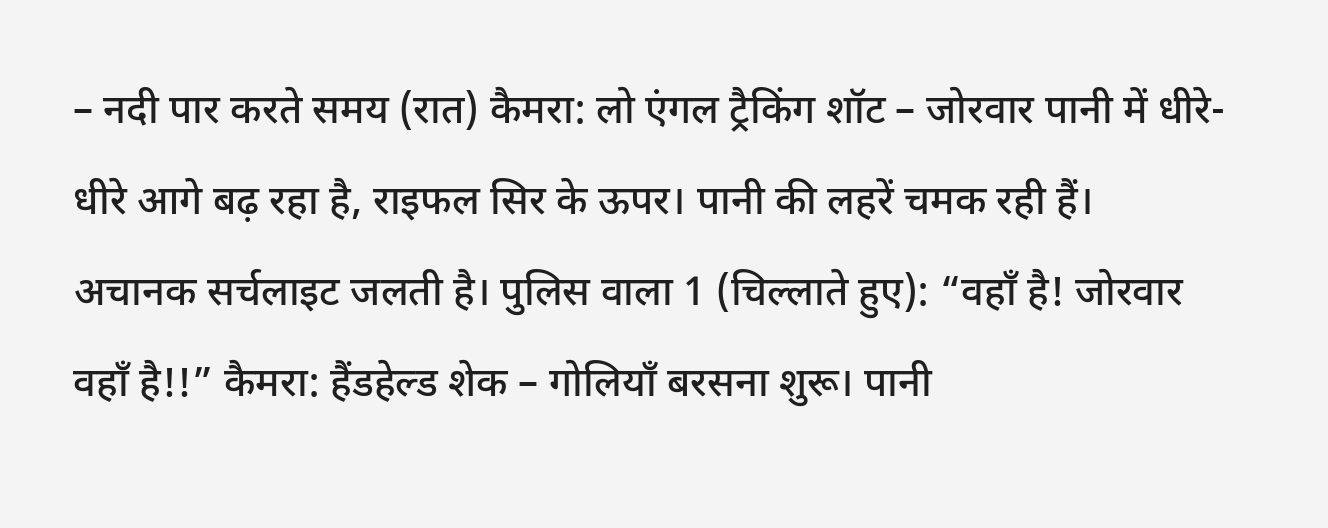– नदी पार करते समय (रात) कैमरा: लो एंगल ट्रैकिंग शॉट – जोरवार पानी में धीरे-धीरे आगे बढ़ रहा है, राइफल सिर के ऊपर। पानी की लहरें चमक रही हैं। अचानक सर्चलाइट जलती है। पुलिस वाला 1 (चिल्लाते हुए): “वहाँ है! जोरवार वहाँ है!!” कैमरा: हैंडहेल्ड शेक – गोलियाँ बरसना शुरू। पानी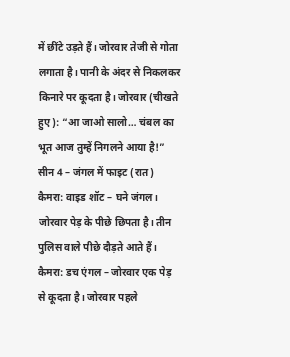में छींटे उड़ते हैं। जोरवार तेजी से गोता लगाता है। पानी के अंदर से निकलकर किनारे पर कूदता है। जोरवार (चीखते हुए): “आ जाओ सालो… चंबल का भूत आज तुम्हें निगलने आया है!” सीन 4 – जंगल में फाइट (रात) कैमरा: वाइड शॉट – घने जंगल। जोरवार पेड़ के पीछे छिपता है। तीन पुलिस वाले पीछे दौड़ते आते हैं। कैमरा: डच एंगल – जोरवार एक पेड़ से कूदता है। जोरवार पहले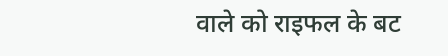वाले को राइफल के बट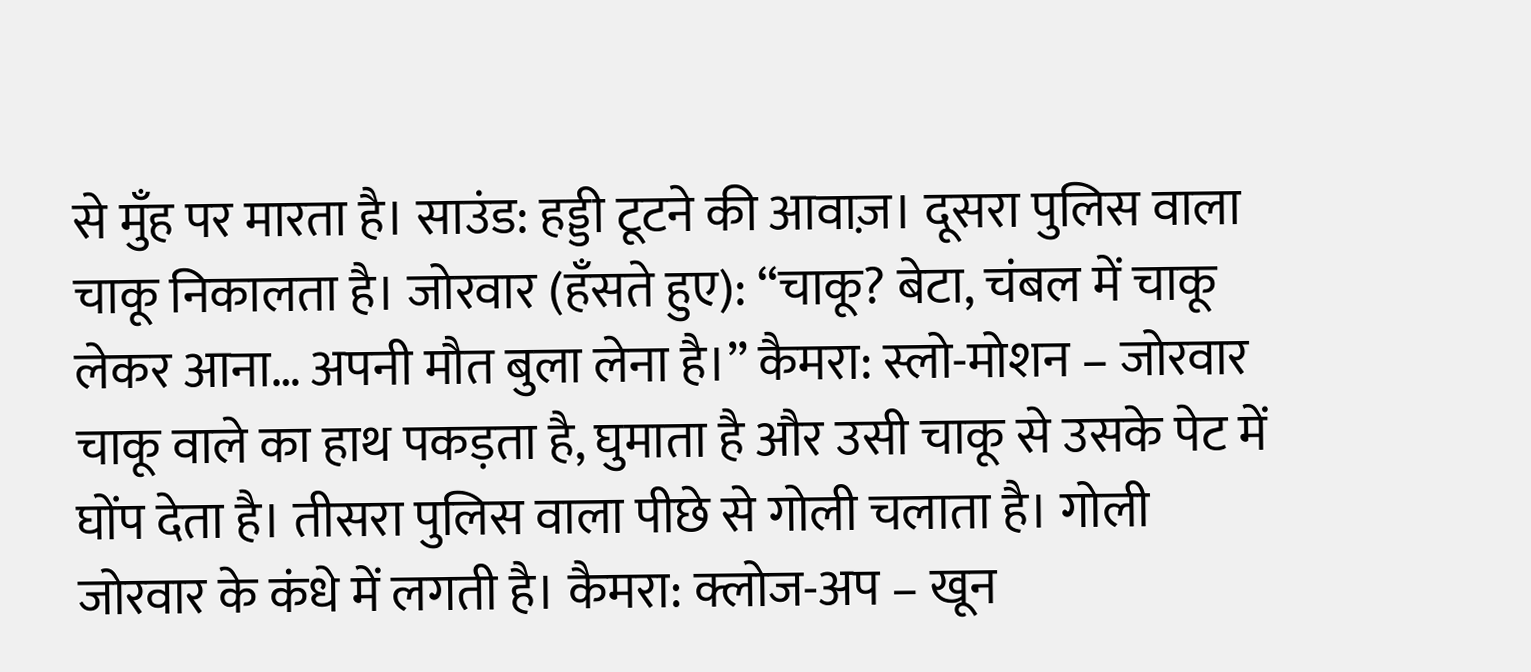से मुँह पर मारता है। साउंड: हड्डी टूटने की आवाज़। दूसरा पुलिस वाला चाकू निकालता है। जोरवार (हँसते हुए): “चाकू? बेटा, चंबल में चाकू लेकर आना… अपनी मौत बुला लेना है।” कैमरा: स्लो-मोशन – जोरवार चाकू वाले का हाथ पकड़ता है, घुमाता है और उसी चाकू से उसके पेट में घोंप देता है। तीसरा पुलिस वाला पीछे से गोली चलाता है। गोली जोरवार के कंधे में लगती है। कैमरा: क्लोज-अप – खून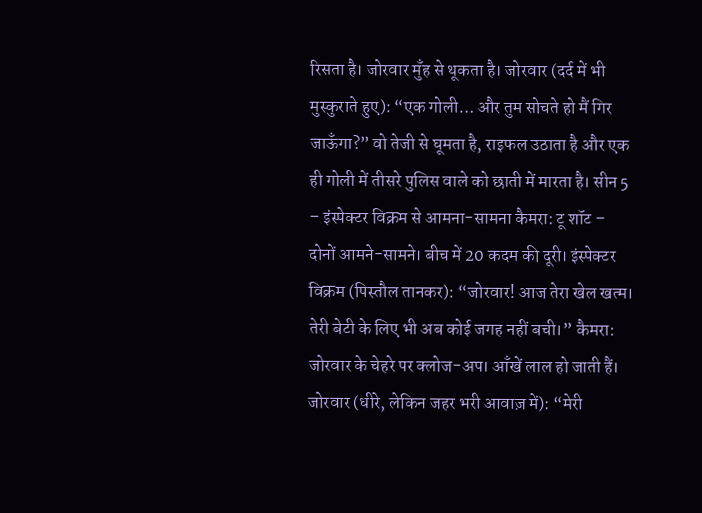रिसता है। जोरवार मुँह से थूकता है। जोरवार (दर्द में भी मुस्कुराते हुए): “एक गोली… और तुम सोचते हो मैं गिर जाऊँगा?” वो तेजी से घूमता है, राइफल उठाता है और एक ही गोली में तीसरे पुलिस वाले को छाती में मारता है। सीन 5 – इंस्पेक्टर विक्रम से आमना-सामना कैमरा: टू शॉट – दोनों आमने-सामने। बीच में 20 कदम की दूरी। इंस्पेक्टर विक्रम (पिस्तौल तानकर): “जोरवार! आज तेरा खेल खत्म। तेरी बेटी के लिए भी अब कोई जगह नहीं बची।” कैमरा: जोरवार के चेहरे पर क्लोज-अप। आँखें लाल हो जाती हैं। जोरवार (धीरे, लेकिन जहर भरी आवाज़ में): “मेरी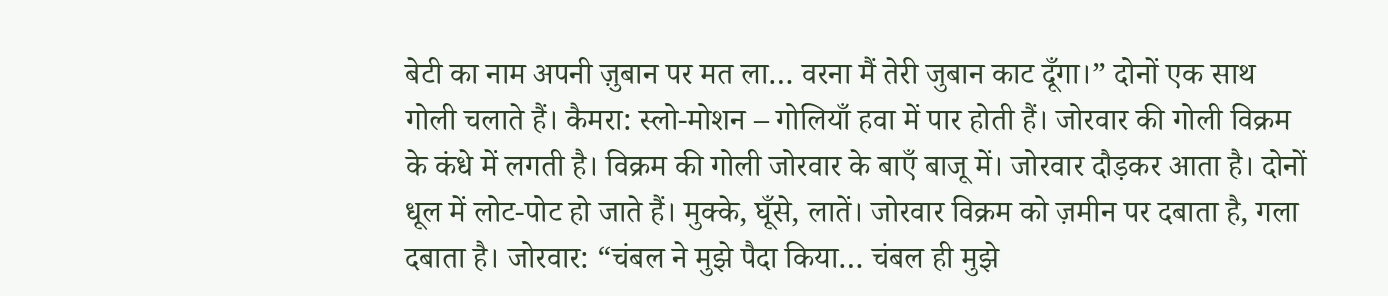बेटी का नाम अपनी ज़ुबान पर मत ला… वरना मैं तेरी जुबान काट दूँगा।” दोनों एक साथ गोली चलाते हैं। कैमरा: स्लो-मोशन – गोलियाँ हवा में पार होती हैं। जोरवार की गोली विक्रम के कंधे में लगती है। विक्रम की गोली जोरवार के बाएँ बाजू में। जोरवार दौड़कर आता है। दोनों धूल में लोट-पोट हो जाते हैं। मुक्के, घूँसे, लातें। जोरवार विक्रम को ज़मीन पर दबाता है, गला दबाता है। जोरवार: “चंबल ने मुझे पैदा किया… चंबल ही मुझे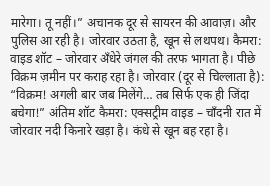मारेगा। तू नहीं।” अचानक दूर से सायरन की आवाज़। और पुलिस आ रही है। जोरवार उठता है, खून से लथपथ। कैमरा: वाइड शॉट – जोरवार अँधेरे जंगल की तरफ भागता है। पीछे विक्रम ज़मीन पर कराह रहा है। जोरवार (दूर से चिल्लाता है): “विक्रम! अगली बार जब मिलेंगे… तब सिर्फ एक ही जिंदा बचेगा!” अंतिम शॉट कैमरा: एक्सट्रीम वाइड – चाँदनी रात में जोरवार नदी किनारे खड़ा है। कंधे से खून बह रहा है।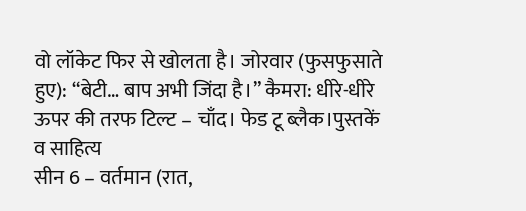वो लॉकेट फिर से खोलता है। जोरवार (फुसफुसाते हुए): “बेटी… बाप अभी जिंदा है।” कैमरा: धीरे-धीरे ऊपर की तरफ टिल्ट – चाँद। फेड टू ब्लैक।पुस्तकें व साहित्य
सीन 6 – वर्तमान (रात,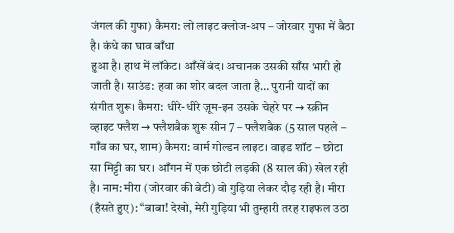जंगल की गुफा) कैमरा: लो लाइट क्लोज-अप – जोरवार गुफा में बैठा है। कंधे का घाव बाँधा
हुआ है। हाथ में लॉकेट। आँखें बंद। अचानक उसकी साँस भारी हो जाती है। साउंड: हवा का शोर बदल जाता है… पुरानी यादों का संगीत शुरू। कैमरा: धीरे-धीरे ज़ूम-इन उसके चेहरे पर → स्क्रीन व्हाइट फ्लैश → फ्लैशबैक शुरू सीन 7 – फ्लैशबैक (5 साल पहले – गाँव का घर, शाम) कैमरा: वार्म गोल्डन लाइट। वाइड शॉट – छोटा सा मिट्टी का घर। आँगन में एक छोटी लड़की (8 साल की) खेल रही है। नाम: मीरा (जोरवार की बेटी) वो गुड़िया लेकर दौड़ रही है। मीरा (हँसते हुए): “बाबा! देखो, मेरी गुड़िया भी तुम्हारी तरह राइफल उठा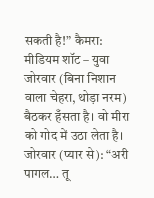सकती है!” कैमरा: मीडियम शॉट – युवा जोरवार (बिना निशान वाला चेहरा, थोड़ा नरम) बैठकर हँसता है। वो मीरा को गोद में उठा लेता है। जोरवार (प्यार से): “अरी पागल… तू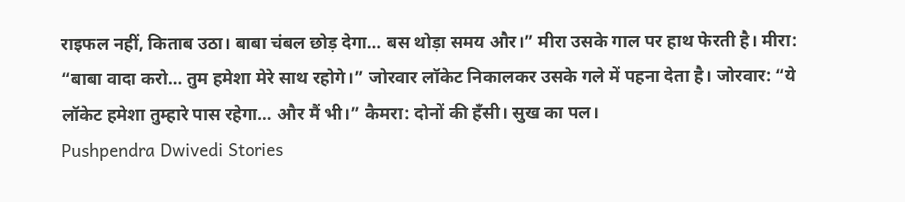राइफल नहीं, किताब उठा। बाबा चंबल छोड़ देगा… बस थोड़ा समय और।” मीरा उसके गाल पर हाथ फेरती है। मीरा: “बाबा वादा करो… तुम हमेशा मेरे साथ रहोगे।” जोरवार लॉकेट निकालकर उसके गले में पहना देता है। जोरवार: “ये लॉकेट हमेशा तुम्हारे पास रहेगा… और मैं भी।” कैमरा: दोनों की हँसी। सुख का पल।
Pushpendra Dwivedi Stories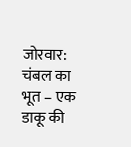जोरवार: चंबल का भूत – एक डाकू की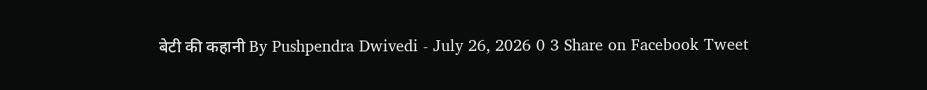बेटी की कहानी By Pushpendra Dwivedi - July 26, 2026 0 3 Share on Facebook Tweet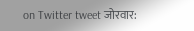on Twitter tweet जोरवार: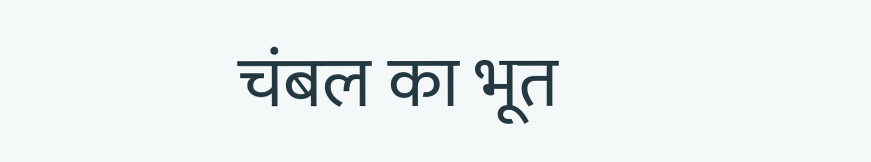चंबल का भूत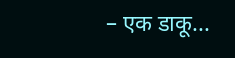– एक डाकू...